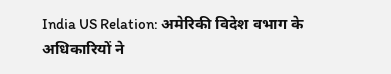India US Relation: अमेरिकी विदेश वभाग के अधिकारियों ने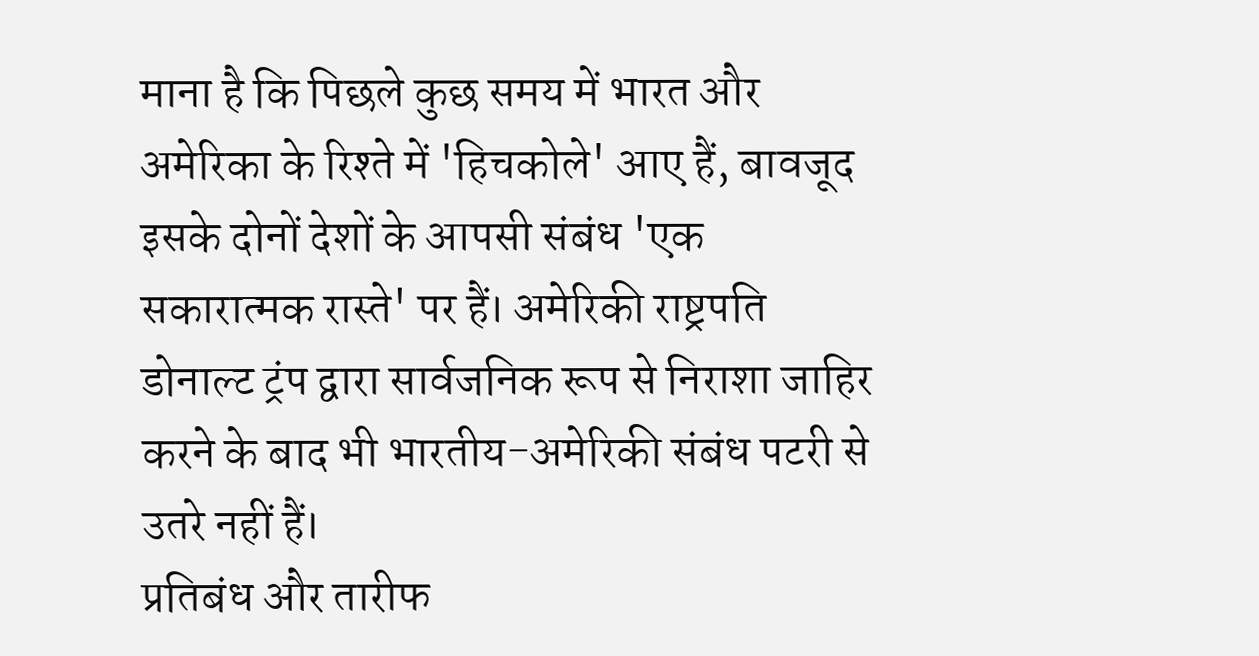माना है कि पिछले कुछ समय में भारत और अमेरिका के रिश्ते में 'हिचकोले' आए हैं, बावजूद इसके दोनों देशों के आपसी संबंध 'एक सकारात्मक रास्ते' पर हैं। अमेरिकी राष्ट्रपति डोनाल्ट ट्रंप द्वारा सार्वजनिक रूप से निराशा जाहिर करने के बाद भी भारतीय-अमेरिकी संबंध पटरी से उतरे नहीं हैं।
प्रतिबंध और तारीफ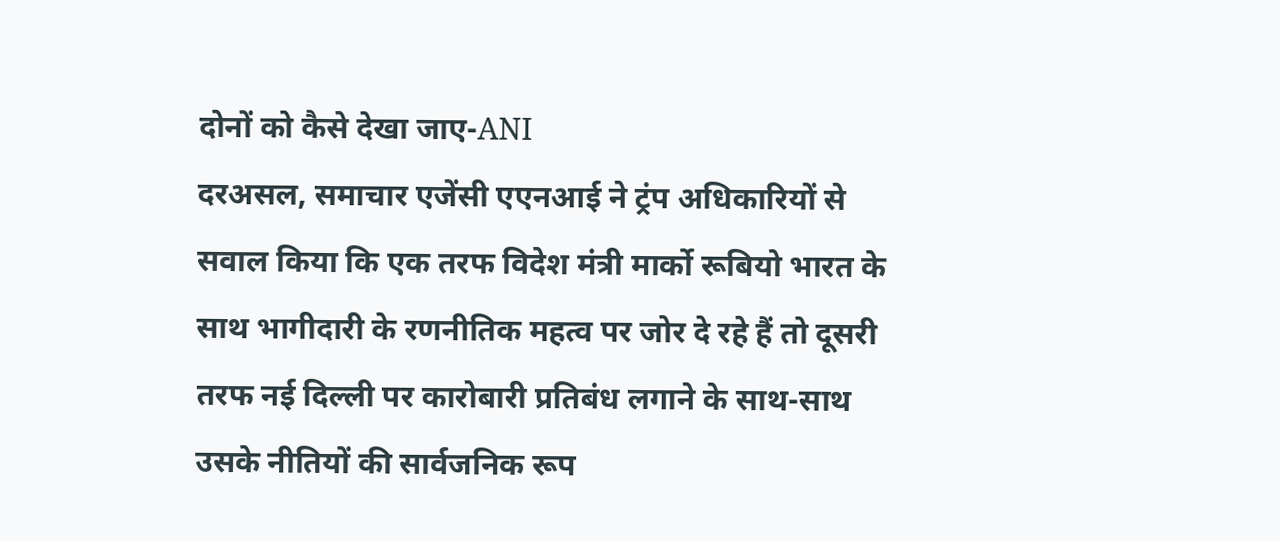दोनों को कैसे देखा जाए-ANI
दरअसल, समाचार एजेंसी एएनआई ने ट्रंप अधिकारियों से सवाल किया कि एक तरफ विदेश मंत्री मार्को रूबियो भारत के साथ भागीदारी के रणनीतिक महत्व पर जोर दे रहे हैं तो दूसरी तरफ नई दिल्ली पर कारोबारी प्रतिबंध लगाने के साथ-साथ उसके नीतियों की सार्वजनिक रूप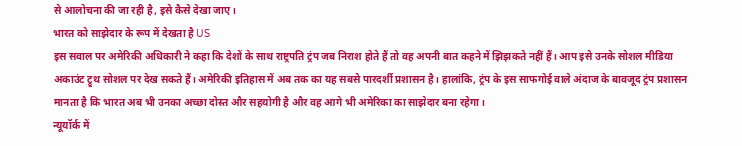से आलोचना की जा रही है, इसे कैसे देखा जाए।
भारत को साझेदार के रूप में देखता है US
इस सवाल पर अमेरिकी अधिकारी ने कहा कि देशों के साथ राष्ट्रपति ट्रंप जब निराश होते हैं तो वह अपनी बात कहने में झिझकते नहीं हैं। आप इसे उनके सोशल मीडिया अकाउंट ट्रूथ सोशल पर देख सकते हैं। अमेरिकी इतिहास में अब तक का यह सबसे पारदर्शी प्रशासन है। हालांकि, ट्रंप के इस साफगोई वाले अंदाज के बावजूद ट्रंप प्रशासन मानता है कि भारत अब भी उनका अच्छा दोस्त और सहयोगी है और वह आगे भी अमेरिका का साझेदार बना रहेगा।
न्यूयॉर्क में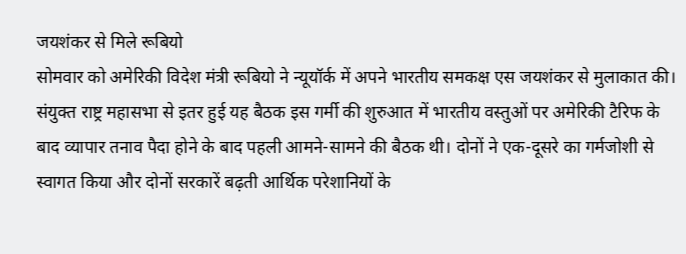जयशंकर से मिले रूबियो
सोमवार को अमेरिकी विदेश मंत्री रूबियो ने न्यूयॉर्क में अपने भारतीय समकक्ष एस जयशंकर से मुलाकात की। संयुक्त राष्ट्र महासभा से इतर हुई यह बैठक इस गर्मी की शुरुआत में भारतीय वस्तुओं पर अमेरिकी टैरिफ के बाद व्यापार तनाव पैदा होने के बाद पहली आमने-सामने की बैठक थी। दोनों ने एक-दूसरे का गर्मजोशी से स्वागत किया और दोनों सरकारें बढ़ती आर्थिक परेशानियों के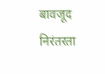बावजूद निरंतरता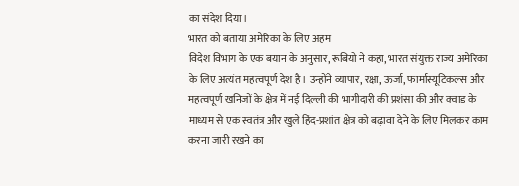का संदेश दिया।
भारत को बताया अमेरिका के लिए अहम
विदेश विभाग के एक बयान के अनुसार, रूबियो ने कहा, भारत संयुक्त राज्य अमेरिका के लिए अत्यंत महत्वपूर्ण देश है। उन्होंने व्यापार, रक्षा, ऊर्जा, फार्मास्यूटिकल्स और महत्वपूर्ण खनिजों के क्षेत्र में नई दिल्ली की भागीदारी की प्रशंसा की और क्वाड के माध्यम से एक स्वतंत्र और खुले हिंद-प्रशांत क्षेत्र को बढ़ावा देने के लिए मिलकर काम करना जारी रखने का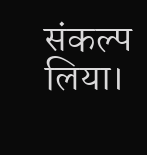संकल्प लिया।